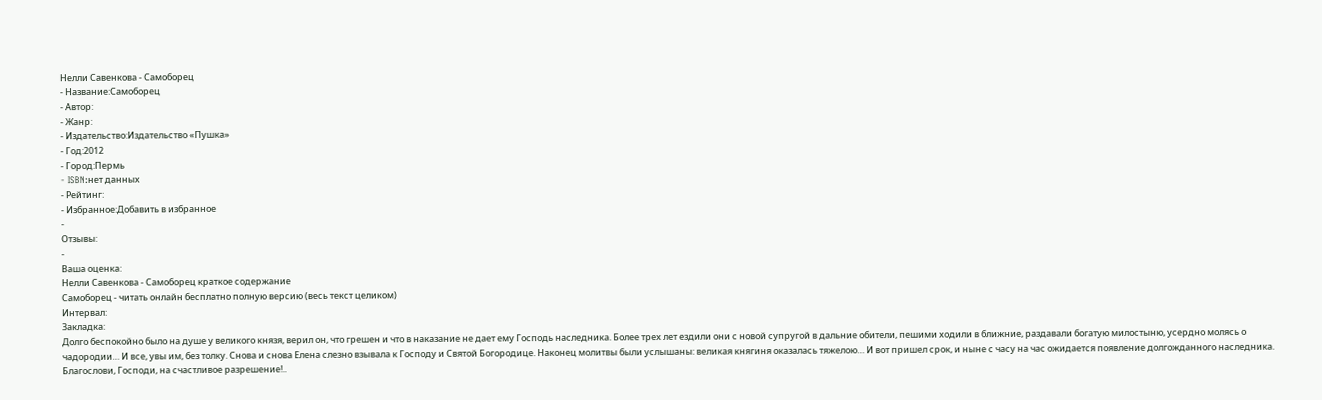Нелли Савенкова - Самоборец
- Название:Самоборец
- Автор:
- Жанр:
- Издательство:Издательство «Пушка»
- Год:2012
- Город:Пермь
- ISBN:нет данных
- Рейтинг:
- Избранное:Добавить в избранное
-
Отзывы:
-
Ваша оценка:
Нелли Савенкова - Самоборец краткое содержание
Самоборец - читать онлайн бесплатно полную версию (весь текст целиком)
Интервал:
Закладка:
Долго беспокойно было на душе у великого князя, верил он, что грешен и что в наказание не дает ему Господь наследника. Более трех лет ездили они с новой супругой в дальние обители, пешими ходили в ближние, раздавали богатую милостыню, усердно молясь о чадородии… И все, увы им, без толку. Снова и снова Елена слезно взывала к Господу и Святой Богородице. Наконец молитвы были услышаны: великая княгиня оказалась тяжелою… И вот пришел срок, и ныне с часу на час ожидается появление долгожданного наследника. Благослови, Господи, на счастливое разрешение!..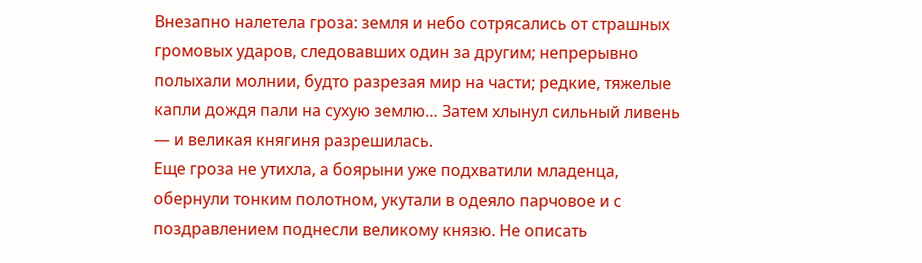Внезапно налетела гроза: земля и небо сотрясались от страшных громовых ударов, следовавших один за другим; непрерывно полыхали молнии, будто разрезая мир на части; редкие, тяжелые капли дождя пали на сухую землю… Затем хлынул сильный ливень — и великая княгиня разрешилась.
Еще гроза не утихла, а боярыни уже подхватили младенца, обернули тонким полотном, укутали в одеяло парчовое и с поздравлением поднесли великому князю. Не описать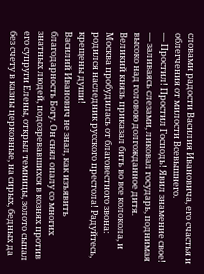словами радости Василия Ивановича, его счастья и облегчения от милости Всевышнего.
— Простил! Простил Господь! Явил знамение свое! — заливаясь слезами, ликовал государь, поднимая высоко над головою долгожданное дитя.
Великий князь приказал бить во все колокола, и Москва пробудилась от благовестного звона: родился наследник русского престола! Радуйтесь, крещены души!
Василий Иванович не знал, как изъявить благодарность Богу. Он снял опалу со многих знатных людей, подозревавшихся в кознях против его супруги Елены, открыл темницы, золото сыпал без счету в казны церковные, на сирых, бедных да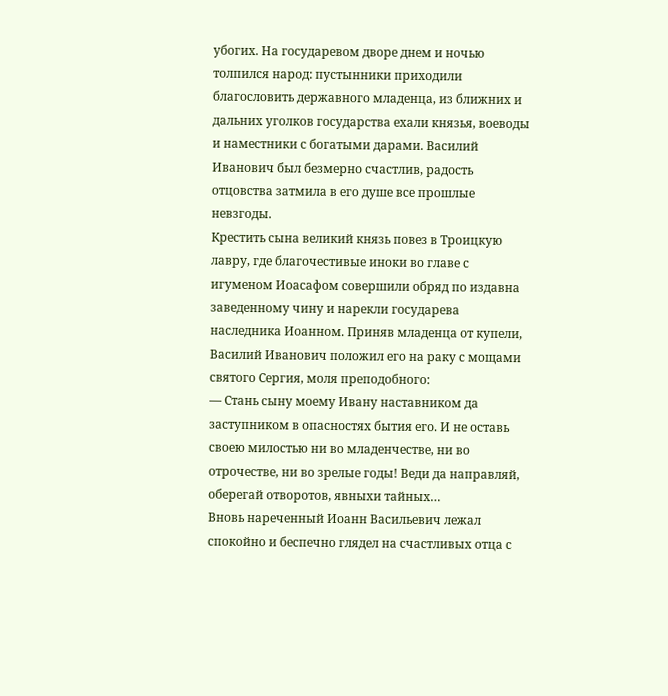убогих. На государевом дворе днем и ночью толпился народ: пустынники приходили благословить державного младенца, из ближних и дальних уголков государства ехали князья, воеводы и наместники с богатыми дарами. Василий Иванович был безмерно счастлив, радость отцовства затмила в его душе все прошлые невзгоды.
Крестить сына великий князь повез в Троицкую лавру, где благочестивые иноки во главе с игуменом Иоасафом совершили обряд по издавна заведенному чину и нарекли государева наследника Иоанном. Приняв младенца от купели, Василий Иванович положил его на раку с мощами святого Сергия, моля преподобного:
— Стань сыну моему Ивану наставником да заступником в опасностях бытия его. И не оставь своею милостью ни во младенчестве, ни во отрочестве, ни во зрелые годы! Веди да направляй, оберегай отворотов, явныхи тайных…
Вновь нареченный Иоанн Васильевич лежал спокойно и беспечно глядел на счастливых отца с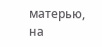матерью, на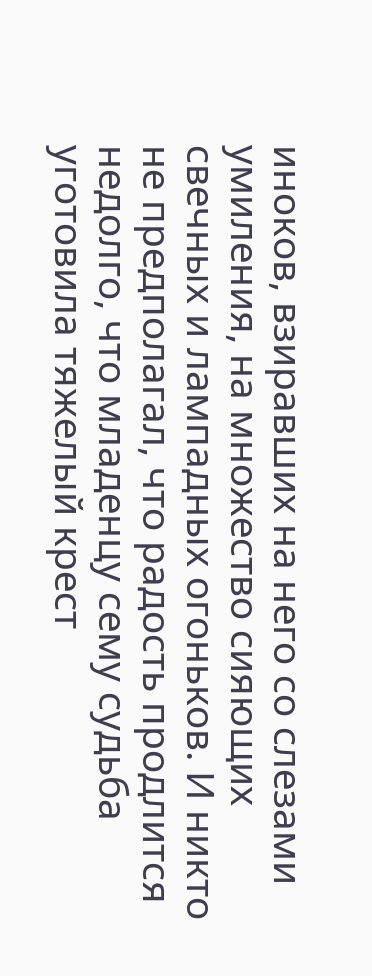иноков, взиравших на него со слезами умиления, на множество сияющих свечных и лампадных огоньков. И никто не предполагал, что радость продлится недолго, что младенцу сему судьба уготовила тяжелый крест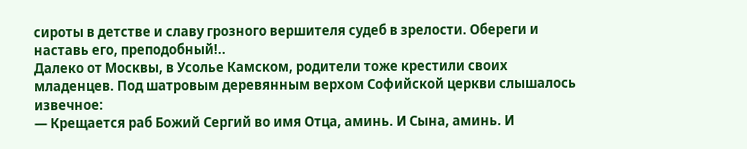сироты в детстве и славу грозного вершителя судеб в зрелости. Обереги и наставь его, преподобный!..
Далеко от Москвы, в Усолье Камском, родители тоже крестили своих младенцев. Под шатровым деревянным верхом Софийской церкви слышалось извечное:
— Крещается раб Божий Сергий во имя Отца, аминь. И Сына, аминь. И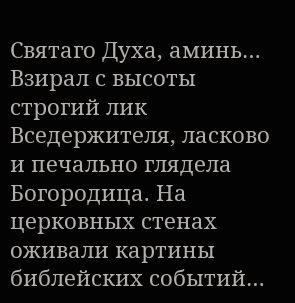Святаго Духа, аминь…
Взирал с высоты строгий лик Вседержителя, ласково и печально глядела Богородица. На церковных стенах оживали картины библейских событий…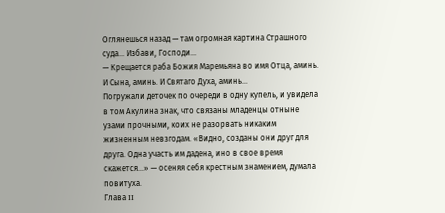Оглянешься назад — там огромная картина Страшного суда… Избави, Господи…
— Крещается раба Божия Маремьяна во имя Отца, аминь. И Сына, аминь. И Святаго Духа, аминь…
Погружали деточек по очереди в одну купель, и увидела в том Акулина знак, что связаны младенцы отныне узами прочными, коих не разорвать никаким жизненным невзгодам. «Видно, созданы они друг для друга. Одна участь им дадена, ино в свое время скажется…» — осеняя себя крестным знамением, думала повитуха.
Глава II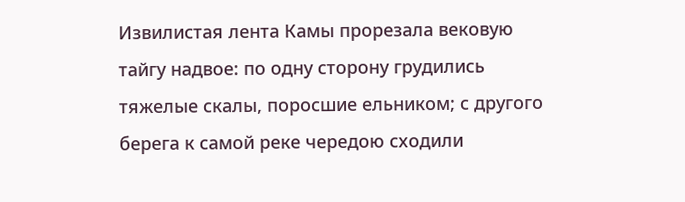Извилистая лента Камы прорезала вековую тайгу надвое: по одну сторону грудились тяжелые скалы, поросшие ельником; с другого берега к самой реке чередою сходили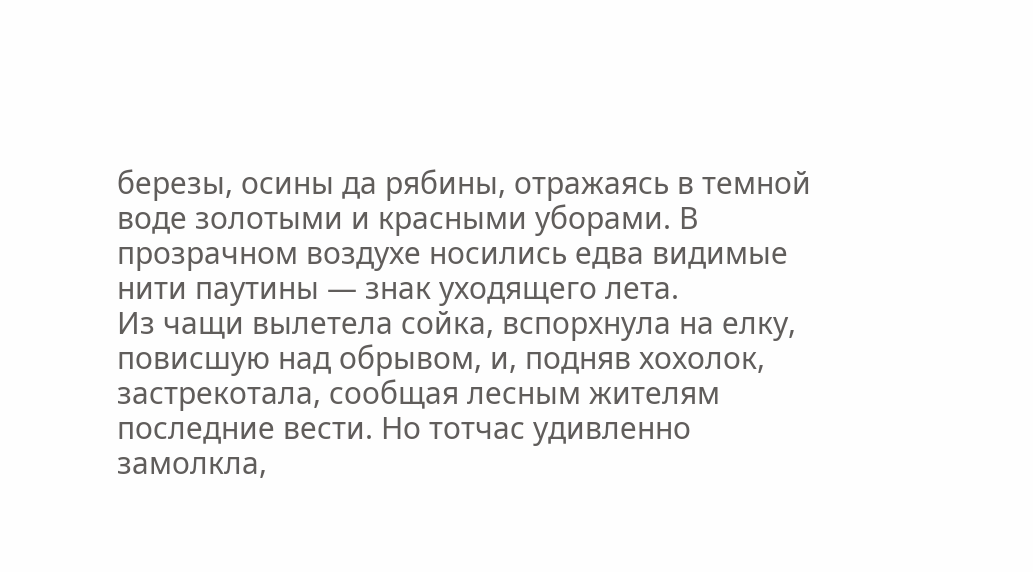березы, осины да рябины, отражаясь в темной воде золотыми и красными уборами. В прозрачном воздухе носились едва видимые нити паутины — знак уходящего лета.
Из чащи вылетела сойка, вспорхнула на елку, повисшую над обрывом, и, подняв хохолок, застрекотала, сообщая лесным жителям последние вести. Но тотчас удивленно замолкла,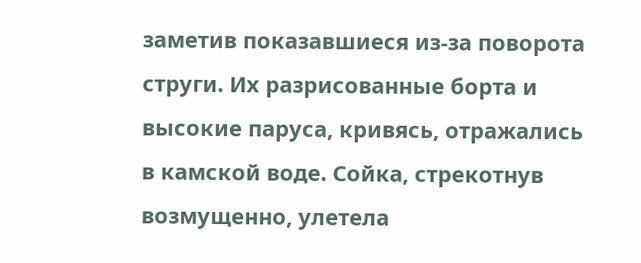заметив показавшиеся из-за поворота струги. Их разрисованные борта и высокие паруса, кривясь, отражались в камской воде. Сойка, стрекотнув возмущенно, улетела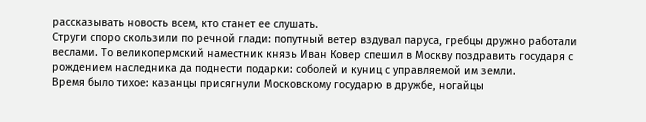рассказывать новость всем, кто станет ее слушать.
Струги споро скользили по речной глади: попутный ветер вздувал паруса, гребцы дружно работали веслами. То великопермский наместник князь Иван Ковер спешил в Москву поздравить государя с рождением наследника да поднести подарки: соболей и куниц с управляемой им земли.
Время было тихое: казанцы присягнули Московскому государю в дружбе, ногайцы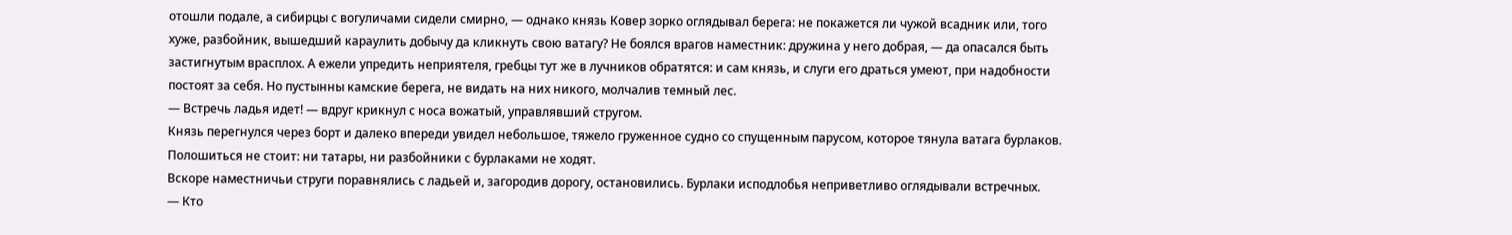отошли подале, а сибирцы с вогуличами сидели смирно, — однако князь Ковер зорко оглядывал берега: не покажется ли чужой всадник или, того хуже, разбойник, вышедший караулить добычу да кликнуть свою ватагу? Не боялся врагов наместник: дружина у него добрая, — да опасался быть застигнутым врасплох. А ежели упредить неприятеля, гребцы тут же в лучников обратятся: и сам князь, и слуги его драться умеют, при надобности постоят за себя. Но пустынны камские берега, не видать на них никого, молчалив темный лес.
— Встречь ладья идет! — вдруг крикнул с носа вожатый, управлявший стругом.
Князь перегнулся через борт и далеко впереди увидел небольшое, тяжело груженное судно со спущенным парусом, которое тянула ватага бурлаков. Полошиться не стоит: ни татары, ни разбойники с бурлаками не ходят.
Вскоре наместничьи струги поравнялись с ладьей и, загородив дорогу, остановились. Бурлаки исподлобья неприветливо оглядывали встречных.
— Кто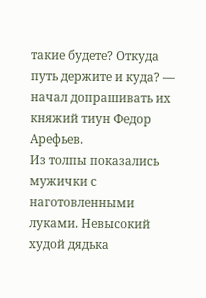такие будете? Откуда путь держите и куда? — начал допрашивать их княжий тиун Федор Арефьев.
Из толпы показались мужички с наготовленными луками. Невысокий худой дядька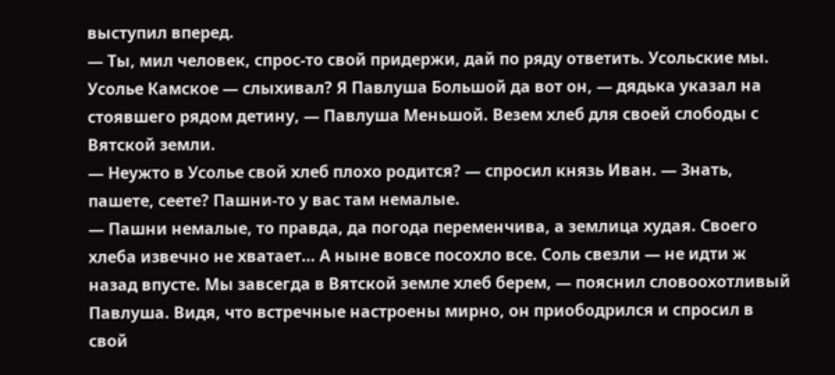выступил вперед.
— Ты, мил человек, спрос-то свой придержи, дай по ряду ответить. Усольские мы. Усолье Камское — слыхивал? Я Павлуша Большой да вот он, — дядька указал на стоявшего рядом детину, — Павлуша Меньшой. Везем хлеб для своей слободы с Вятской земли.
— Неужто в Усолье свой хлеб плохо родится? — спросил князь Иван. — Знать, пашете, сеете? Пашни-то у вас там немалые.
— Пашни немалые, то правда, да погода переменчива, а землица худая. Своего хлеба извечно не хватает… А ныне вовсе посохло все. Соль свезли — не идти ж назад впусте. Мы завсегда в Вятской земле хлеб берем, — пояснил словоохотливый Павлуша. Видя, что встречные настроены мирно, он приободрился и спросил в свой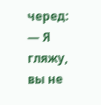черед: — Я гляжу, вы не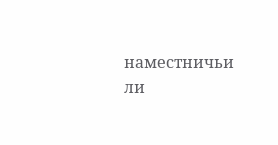наместничьи ли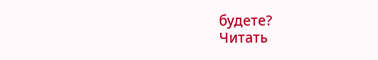будете?
Читать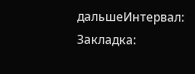дальшеИнтервал:
Закладка: